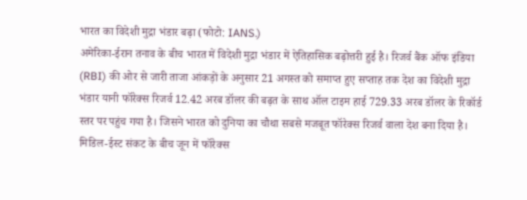भारत का विदेशी मुद्रा भंडार बढ़ा (फोटो: IANS.)
अमेरिका-ईरान तनाव के बीच भारत में विदेशी मुद्रा भंडार में ऐतिहासिक बढ़ोत्तरी हुई है। रिजर्व बैंक ऑफ इंडिया (RBI) की ओर से जारी ताजा आंकड़ों के अनुसार 21 अगस्त को समाप्त हुए सप्ताह तक देश का विदेशी मुद्रा भंडार यानी फॉरेक्स रिजर्व 12.42 अरब डॉलर की बढ़त के साथ ऑल टाइम हाई 729.33 अरब डॉलर के रिकॉर्ड स्तर पर पहुंच गया है। जिसने भारत को दुनिया का चौथा सबसे मजबूत फॉरेक्स रिजर्व वाला देश बना दिया है।
मिडिल-ईस्ट संकट के बीच जून में फॉरेक्स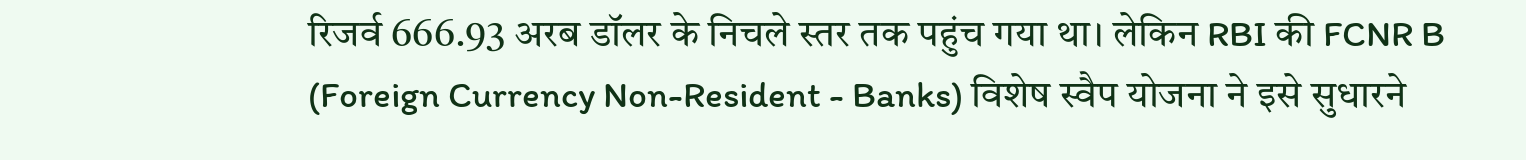रिजर्व 666.93 अरब डॉलर के निचले स्तर तक पहुंच गया था। लेकिन RBI की FCNR B (Foreign Currency Non-Resident - Banks) विशेष स्वैप योजना ने इसे सुधारने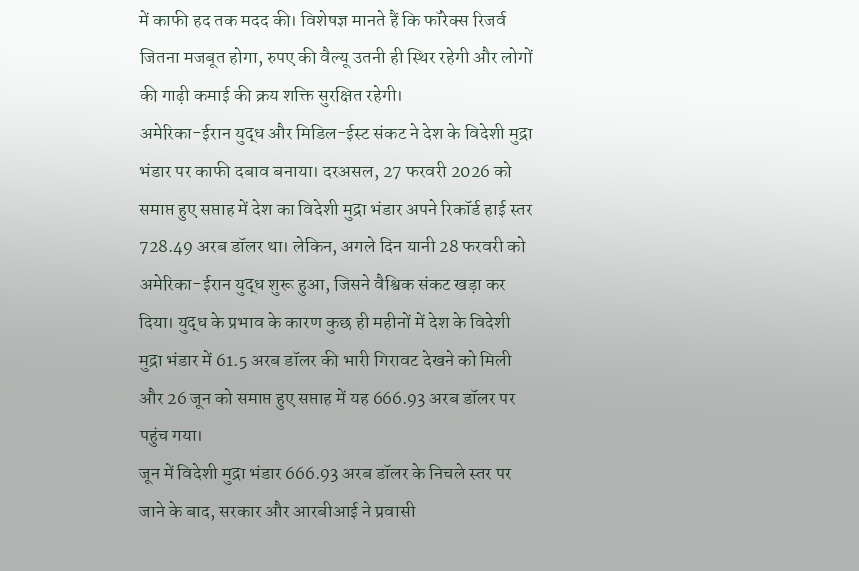में काफी हद तक मदद की। विशेषज्ञ मानते हैं कि फॉरेक्स रिजर्व जितना मजबूत होगा, रुपए की वैल्यू उतनी ही स्थिर रहेगी और लोगों की गाढ़ी कमाई की क्रय शक्ति सुरक्षित रहेगी।
अमेरिका-ईरान युद्ध और मिडिल-ईस्ट संकट ने देश के विदेशी मुद्रा भंडार पर काफी दबाव बनाया। दरअसल, 27 फरवरी 2026 को समाप्त हुए सप्ताह में देश का विदेशी मुद्रा भंडार अपने रिकॉर्ड हाई स्तर 728.49 अरब डॉलर था। लेकिन, अगले दिन यानी 28 फरवरी को अमेरिका-ईरान युद्ध शुरू हुआ, जिसने वैश्विक संकट खड़ा कर दिया। युद्ध के प्रभाव के कारण कुछ ही महीनों में देश के विदेशी मुद्रा भंडार में 61.5 अरब डॉलर की भारी गिरावट देखने को मिली और 26 जून को समाप्त हुए सप्ताह में यह 666.93 अरब डॉलर पर पहुंच गया।
जून में विदेशी मुद्रा भंडार 666.93 अरब डॉलर के निचले स्तर पर जाने के बाद, सरकार और आरबीआई ने प्रवासी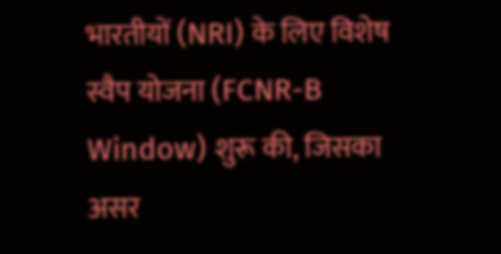भारतीयों (NRI) के लिए विशेष स्वैप योजना (FCNR-B Window) शुरू की, जिसका असर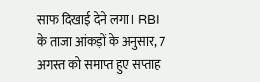साफ दिखाई देने लगा। RBI के ताजा आंकड़ों के अनुसार, 7 अगस्त को समाप्त हुए सप्ताह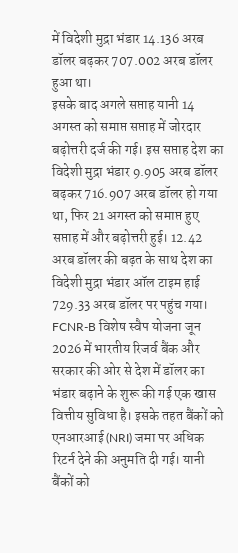में विदेशी मुद्रा भंडार 14.136 अरब डॉलर बढ़कर 707.002 अरब डॉलर हुआ था।
इसके बाद अगले सप्ताह यानी 14 अगस्त को समाप्त सप्ताह में जोरदार बढ़ोत्तरी दर्ज की गई। इस सप्ताह देश का विदेशी मुद्रा भंडार 9.905 अरब डॉलर बढ़कर 716.907 अरब डॉलर हो गया था, फिर 21 अगस्त को समाप्त हुए सप्ताह में और बढ़ोत्तरी हुई। 12.42 अरब डॉलर की बढ़त के साथ देश का विदेशी मुद्रा भंडार ऑल टाइम हाई 729.33 अरब डॉलर पर पहुंच गया।
FCNR-B विशेष स्वैप योजना जून 2026 में भारतीय रिजर्व बैंक और सरकार की ओर से देश में डॉलर का भंडार बढ़ाने के शुरू की गई एक खास वित्तीय सुविधा है। इसके तहत बैंकों को एनआरआई (NRI) जमा पर अधिक रिटर्न देने की अनुमति दी गई। यानी बैंकों को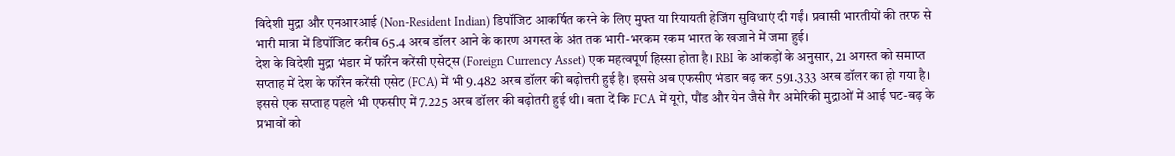विदेशी मुद्रा और एनआरआई (Non-Resident Indian) डिपॉजिट आकर्षित करने के लिए मुफ्त या रियायती हेजिंग सुविधाएं दी गईं। प्रवासी भारतीयों की तरफ से भारी मात्रा में डिपॉजिट करीब 65.4 अरब डॉलर आने के कारण अगस्त के अंत तक भारी-भरकम रकम भारत के खजाने में जमा हुई।
देश के विदेशी मुद्रा भंडार में फॉरेन करेंसी एसेट्स (Foreign Currency Asset) एक महत्वपूर्ण हिस्सा होता है। RBI के आंकड़ों के अनुसार, 21 अगस्त को समाप्त सप्ताह में देश के फॉरेन करेंसी एसेट (FCA) में भी 9.482 अरब डॉलर की बढ़ोत्तरी हुई है। इससे अब एफसीए भंडार बढ़ कर 591.333 अरब डॉलर का हो गया है। इससे एक सप्ताह पहले भी एफसीए में 7.225 अरब डॉलर की बढ़ोतरी हुई थी। बता दें कि FCA में यूरो, पौंड और येन जैसे गैर अमेरिकी मुद्राओं में आई घट-बढ़ के प्रभावों को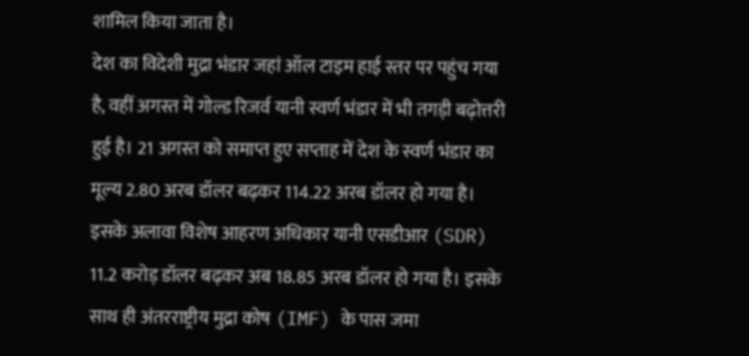शामिल किया जाता है।
देश का विदेशी मुद्रा भंडार जहां ऑल टाइम हाई स्तर पर पहुंच गया है, वहीं अगस्त में गोल्ड रिजर्व यानी स्वर्ण भंडार में भी तगड़ी बढ़ोत्तरी हुई है। 21 अगस्त को समाप्त हुए सप्ताह में देश के स्वर्ण भंडार का मूल्य 2.80 अरब डॉलर बढ़कर 114.22 अरब डॉलर हो गया है। इसके अलावा विशेष आहरण अधिकार यानी एसडीआर (SDR) 11.2 करोड़ डॉलर बढ़कर अब 18.85 अरब डॉलर हो गया है। इसके साथ ही अंतरराष्ट्रीय मुद्रा कोष (IMF) के पास जमा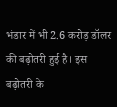भंडार में भी 2.6 करोड़ डॉलर की बढ़ोतरी हुई है। इस बढ़ोतरी के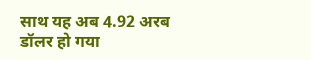साथ यह अब 4.92 अरब डॉलर हो गया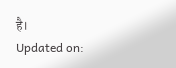है।
Updated on: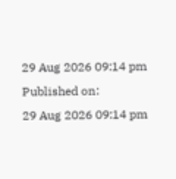29 Aug 2026 09:14 pm
Published on:
29 Aug 2026 09:14 pm